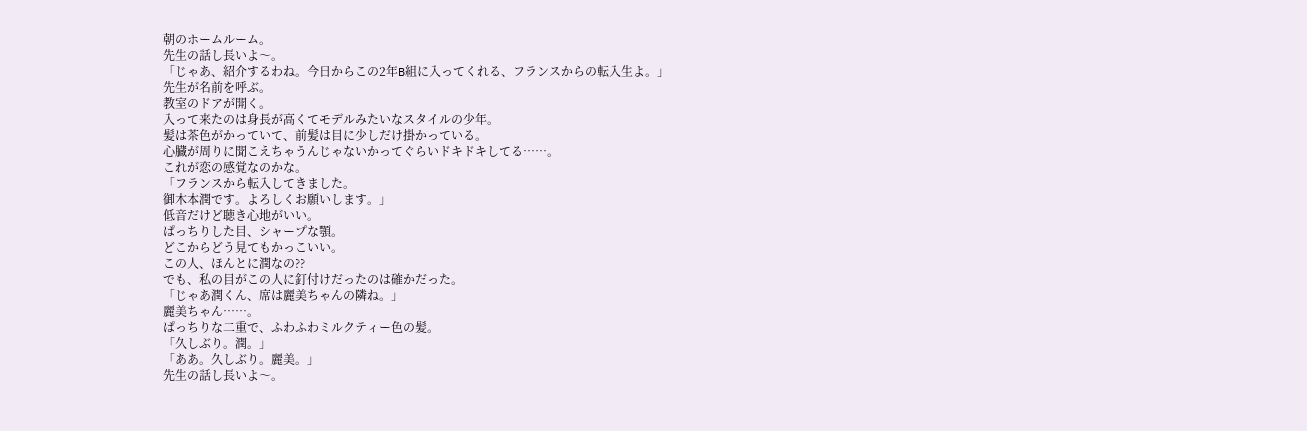朝のホームルーム。
先生の話し長いよ〜。
「じゃあ、紹介するわね。今日からこの2年B組に入ってくれる、フランスからの転入生よ。」
先生が名前を呼ぶ。
教室のドアが開く。
入って来たのは身長が高くてモデルみたいなスタイルの少年。
髪は茶色がかっていて、前髪は目に少しだけ掛かっている。
心臓が周りに聞こえちゃうんじゃないかってぐらいドキドキしてる……。
これが恋の感覚なのかな。
「フランスから転入してきました。
御木本潤です。よろしくお願いします。」
低音だけど聴き心地がいい。
ぱっちりした目、シャープな顎。
どこからどう見てもかっこいい。
この人、ほんとに潤なの??
でも、私の目がこの人に釘付けだったのは確かだった。
「じゃあ潤くん、席は麗美ちゃんの隣ね。」
麗美ちゃん……。
ぱっちりな二重で、ふわふわミルクティー色の髪。
「久しぶり。潤。」
「ああ。久しぶり。麗美。」
先生の話し長いよ〜。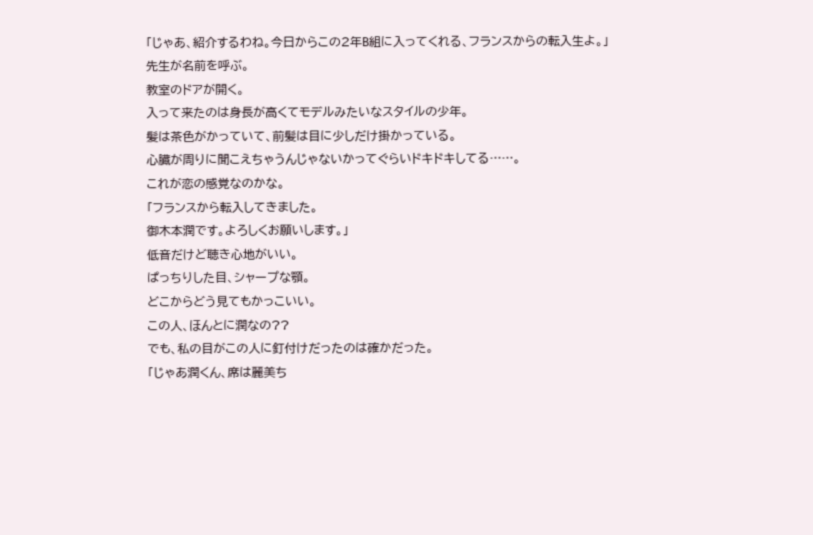「じゃあ、紹介するわね。今日からこの2年B組に入ってくれる、フランスからの転入生よ。」
先生が名前を呼ぶ。
教室のドアが開く。
入って来たのは身長が高くてモデルみたいなスタイルの少年。
髪は茶色がかっていて、前髪は目に少しだけ掛かっている。
心臓が周りに聞こえちゃうんじゃないかってぐらいドキドキしてる……。
これが恋の感覚なのかな。
「フランスから転入してきました。
御木本潤です。よろしくお願いします。」
低音だけど聴き心地がいい。
ぱっちりした目、シャープな顎。
どこからどう見てもかっこいい。
この人、ほんとに潤なの??
でも、私の目がこの人に釘付けだったのは確かだった。
「じゃあ潤くん、席は麗美ち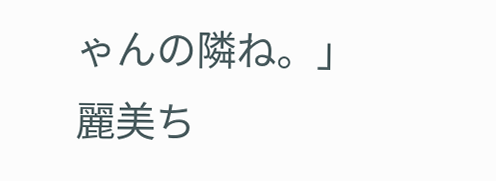ゃんの隣ね。」
麗美ち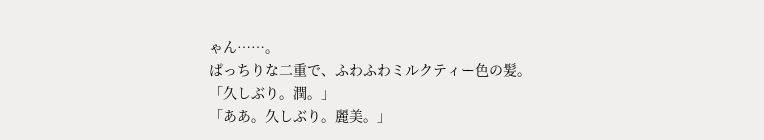ゃん……。
ぱっちりな二重で、ふわふわミルクティー色の髪。
「久しぶり。潤。」
「ああ。久しぶり。麗美。」